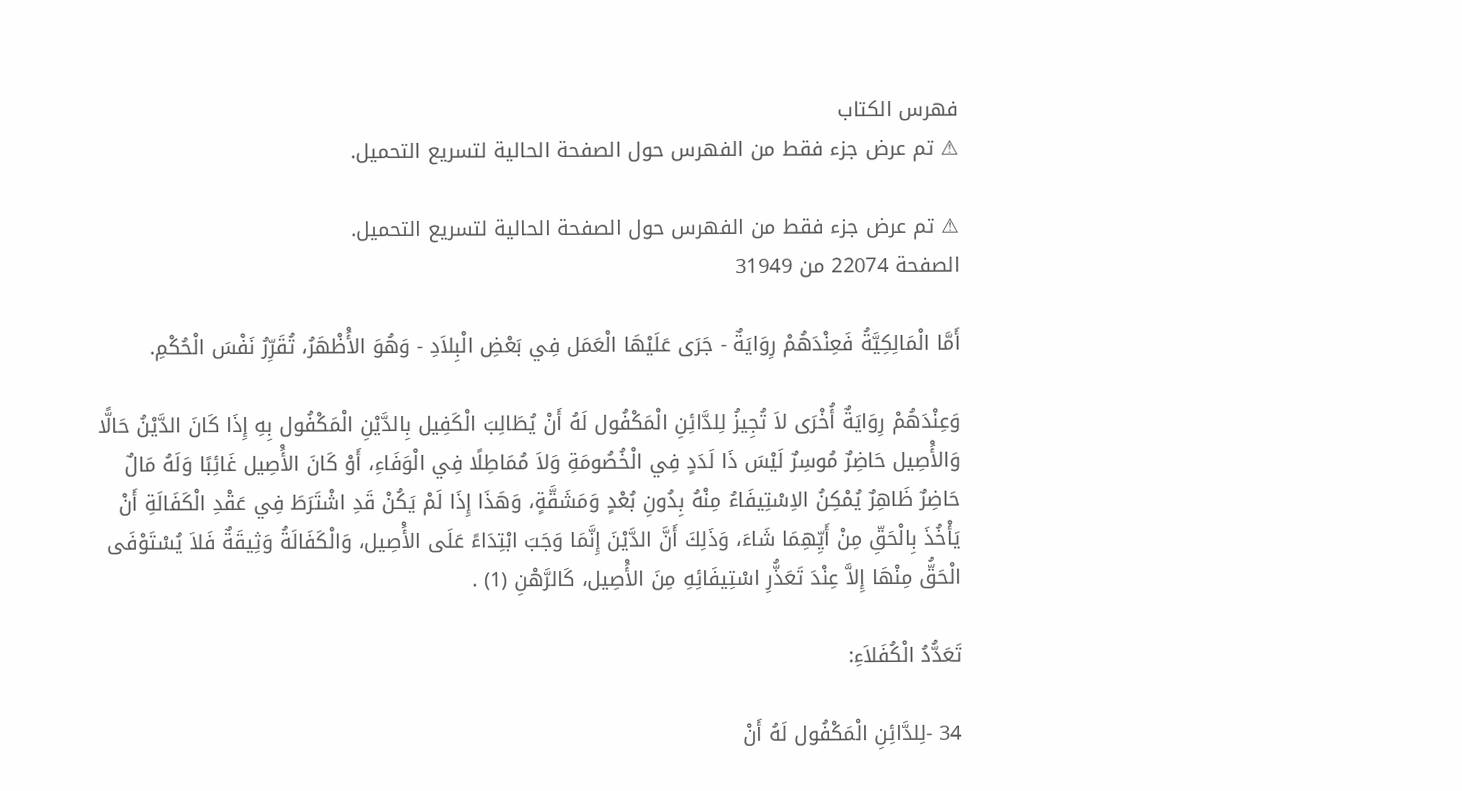فهرس الكتاب
⚠ تم عرض جزء فقط من الفهرس حول الصفحة الحالية لتسريع التحميل.

⚠ تم عرض جزء فقط من الفهرس حول الصفحة الحالية لتسريع التحميل.
الصفحة 22074 من 31949

أَمَّا الْمَالِكِيَّةُ فَعِنْدَهُمْ رِوَايَةٌ - جَرَى عَلَيْهَا الْعَمَل فِي بَعْضِ الْبِلاَدِ - وَهُوَ الأَْظْهَرُ، تُقَرِّرُ نَفْسَ الْحُكْمِ.

وَعِنْدَهُمْ رِوَايَةٌ أُخْرَى لاَ تُجِيزُ لِلدَّائِنِ الْمَكْفُول لَهُ أَنْ يُطَالِبَ الْكَفِيل بِالدَّيْنِ الْمَكْفُول بِهِ إِذَا كَانَ الدَّيْنُ حَالًّا وَالأَْصِيل حَاضِرٌ مُوسِرٌ لَيْسَ ذَا لَدَدٍ فِي الْخُصُومَةِ وَلاَ مُمَاطِلًا فِي الْوَفَاءِ، أَوْ كَانَ الأَْصِيل غَائِبًا وَلَهُ مَالٌ حَاضِرٌ ظَاهِرٌ يُمْكِنُ الاِسْتِيفَاءُ مِنْهُ بِدُونِ بُعْدٍ وَمَشَقَّةٍ، وَهَذَا إِذَا لَمْ يَكُنْ قَدِ اشْتَرَطَ فِي عَقْدِ الْكَفَالَةِ أَنْ يَأْخُذَ بِالْحَقِّ مِنْ أَيِّهِمَا شَاءَ، وَذَلِكَ أَنَّ الدَّيْنَ إِنَّمَا وَجَبَ ابْتِدَاءً عَلَى الأَْصِيل، وَالْكَفَالَةُ وَثِيقَةٌ فَلاَ يُسْتَوْفَى الْحَقُّ مِنْهَا إِلاَّ عِنْدَ تَعَذُّرِ اسْتِيفَائِهِ مِنَ الأَْصِيل، كَالرَّهْنِ (1) .

تَعَدُّدُ الْكُفَلاَءِ:

34 -لِلدَّائِنِ الْمَكْفُول لَهُ أَنْ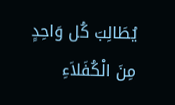يُطَالِبَ كُل وَاحِدٍ مِنَ الْكُفَلاَءِ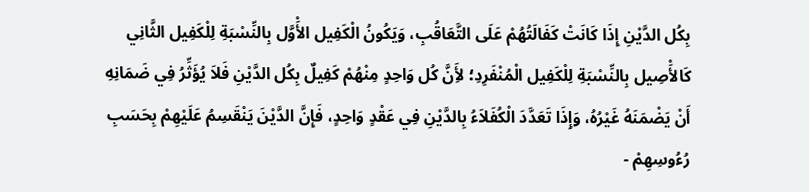بِكُل الدَّيْنِ إِذَا كَانَتْ كَفَالَتُهُمْ عَلَى التَّعَاقُبِ، وَيَكُونُ الْكَفِيل الأَْوَّل بِالنِّسْبَةِ لِلْكَفِيل الثَّانِي كَالأَْصِيل بِالنِّسْبَةِ لِلْكَفِيل الْمُنْفَرِدِ؛ لأَِنَّ كُل وَاحِدٍ مِنْهُمْ كَفِيلٌ بِكُل الدَّيْنِ فَلاَ يُؤَثِّرُ فِي ضَمَانِهِ أَنْ يَضْمَنَهُ غَيْرُهُ، وَإِذَا تَعَدَّدَ الْكُفَلاَءُ بِالدَّيْنِ فِي عَقْدٍ وَاحِدٍ، فَإِنَّ الدَّيْنَ يَنْقَسِمُ عَلَيْهِمْ بِحَسَبِ رُءُوسِهِمْ -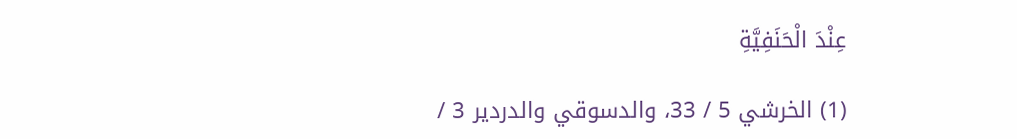عِنْدَ الْحَنَفِيَّةِ

(1) الخرشي 5 / 33، والدسوقي والدردير 3 /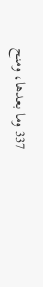337 وما بعدها، ومنح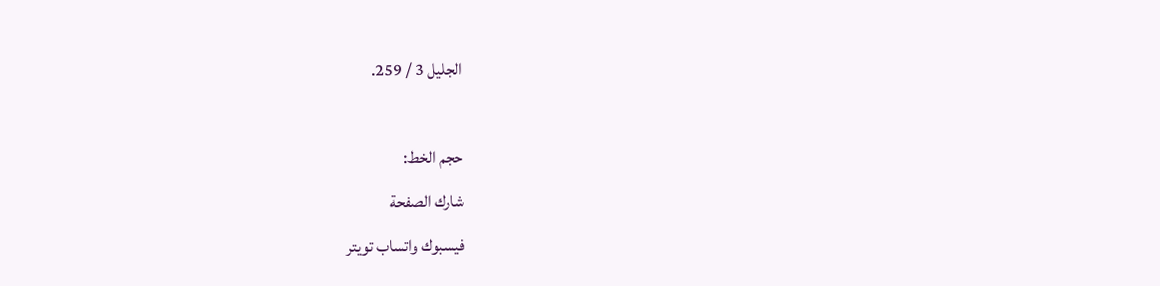الجليل 3 / 259.

حجم الخط:
شارك الصفحة
فيسبوك واتساب تويتر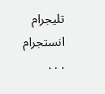تليجرام انستجرام
. . .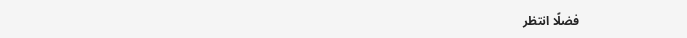فضلًا انتظر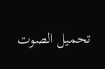تحميل الصوت